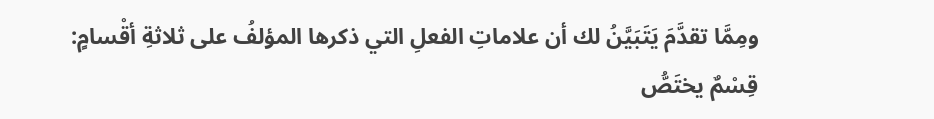ومِمَّا تقدَّمَ يَتَبَيَّنُ لك أن علاماتِ الفعلِ التي ذكرها المؤلفُ على ثلاثةِ أقْسامٍ:
قِسْمٌ يختَصُّ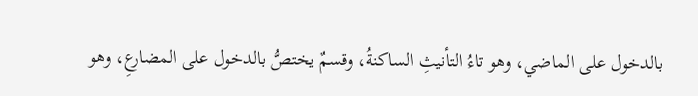بالدخول على الماضي، وهو تاءُ التأنيثِ الساكنةُ، وقسمٌ يختصُّ بالدخول على المضارعِ، وهو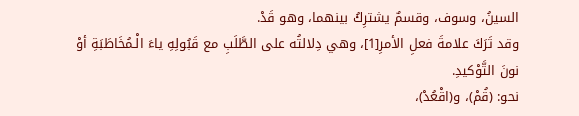السينُ، وسوف، وقسمٌ يشترِكُ بينهما، وهو قَدْ.
وقد تَرَكَ علامةَ فعلِ الأمرِ[1]، وهي دِلالتُه على الطَّلَبِ مع قَبُولِهِ ياءَ الْـمُخَاطَبَةِ أوْ نونَ التَّوْكيدِ.
نحو: (قُمْ)، و(اقْعُدْ)،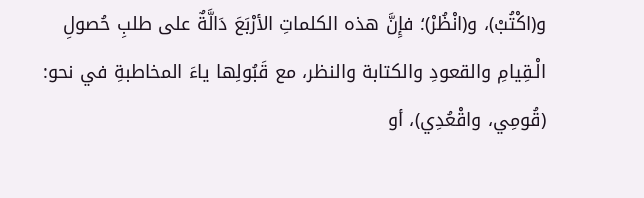و(اكْتُبْ)، و(انْظُرْ)؛ فإِنَّ هذه الكلماتِ الأرْبَعَ دَالَّةٌ على طلبِ حُصولِ الْـقِيامِ والقعودِ والكتابة والنظر، مع قَبُولِها ياءَ المخاطبةِ في نحو: (قُومِي، واقْعُدِي)، أو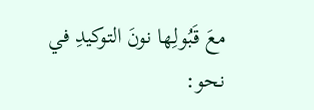معَ قَبُولِها نونَ التوكيدِ في نحو: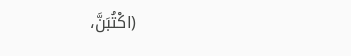(اكْتُبَنَّ،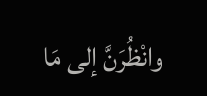وانْظُرَنَّ إلى مَا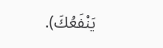يَنْفَعُكَ).